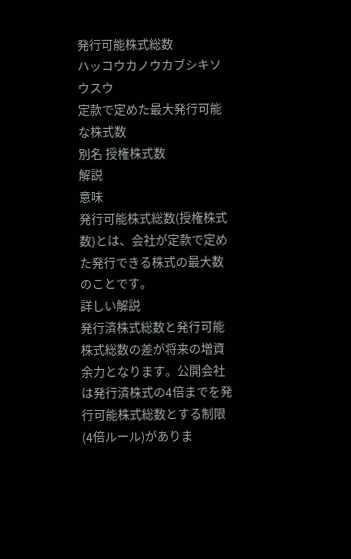発行可能株式総数
ハッコウカノウカブシキソウスウ
定款で定めた最大発行可能な株式数
別名 授権株式数
解説
意味
発行可能株式総数(授権株式数)とは、会社が定款で定めた発行できる株式の最大数のことです。
詳しい解説
発行済株式総数と発行可能株式総数の差が将来の増資余力となります。公開会社は発行済株式の4倍までを発行可能株式総数とする制限(4倍ルール)がありま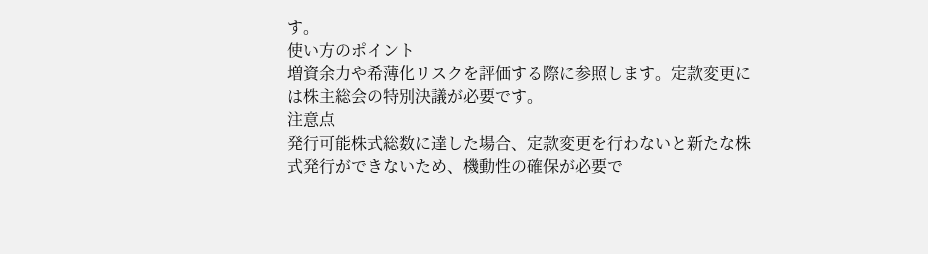す。
使い方のポイント
増資余力や希薄化リスクを評価する際に参照します。定款変更には株主総会の特別決議が必要です。
注意点
発行可能株式総数に達した場合、定款変更を行わないと新たな株式発行ができないため、機動性の確保が必要で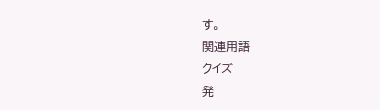す。
関連用語
クイズ
発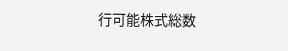行可能株式総数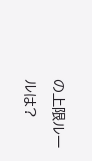の上限ルールは?